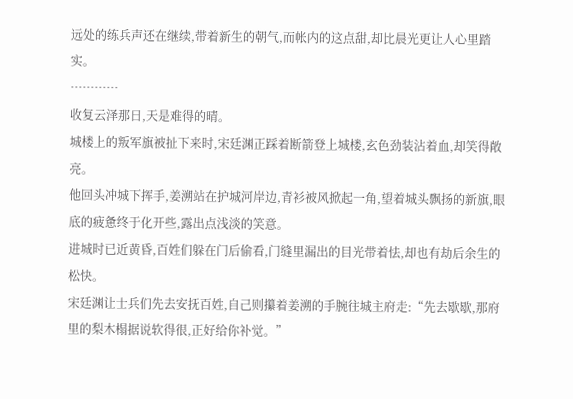远处的练兵声还在继续,带着新生的朝气,而帐内的这点甜,却比晨光更让人心里踏实。
…………
收复云泽那日,天是难得的晴。
城楼上的叛军旗被扯下来时,宋廷渊正踩着断箭登上城楼,玄色劲装沾着血,却笑得敞亮。
他回头冲城下挥手,姜溯站在护城河岸边,青衫被风掀起一角,望着城头飘扬的新旗,眼底的疲惫终于化开些,露出点浅淡的笑意。
进城时已近黄昏,百姓们躲在门后偷看,门缝里漏出的目光带着怯,却也有劫后余生的松快。
宋廷渊让士兵们先去安抚百姓,自己则攥着姜溯的手腕往城主府走:“先去歇歇,那府里的梨木榻据说软得很,正好给你补觉。”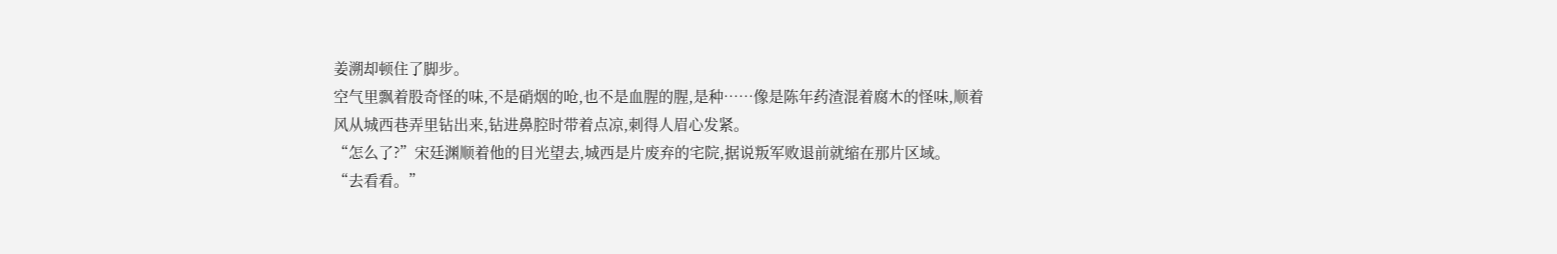姜溯却顿住了脚步。
空气里飘着股奇怪的味,不是硝烟的呛,也不是血腥的腥,是种……像是陈年药渣混着腐木的怪味,顺着风从城西巷弄里钻出来,钻进鼻腔时带着点凉,刺得人眉心发紧。
“怎么了?”宋廷渊顺着他的目光望去,城西是片废弃的宅院,据说叛军败退前就缩在那片区域。
“去看看。”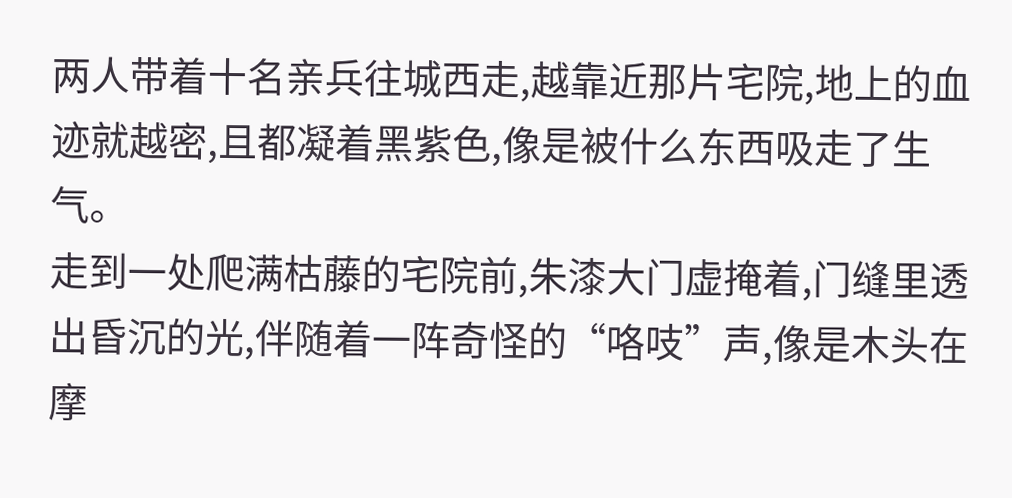两人带着十名亲兵往城西走,越靠近那片宅院,地上的血迹就越密,且都凝着黑紫色,像是被什么东西吸走了生气。
走到一处爬满枯藤的宅院前,朱漆大门虚掩着,门缝里透出昏沉的光,伴随着一阵奇怪的“咯吱”声,像是木头在摩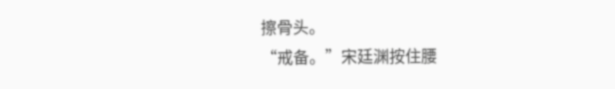擦骨头。
“戒备。”宋廷渊按住腰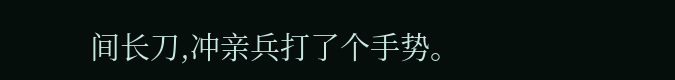间长刀,冲亲兵打了个手势。